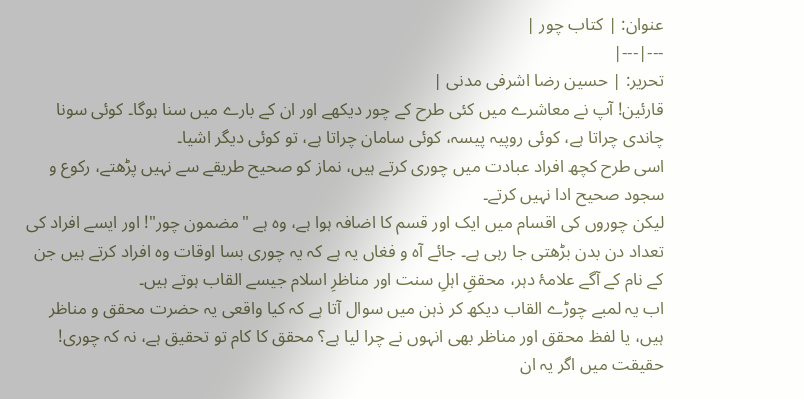عنوان: | کتاب چور |
---|---|
تحریر: | حسین رضا اشرفی مدنی |
قارئین! آپ نے معاشرے میں کئی طرح کے چور دیکھے اور ان کے بارے میں سنا ہوگا۔ کوئی سونا چاندی چراتا ہے، کوئی روپیہ پیسہ، کوئی سامان چراتا ہے، تو کوئی دیگر اشیا۔
اسی طرح کچھ افراد عبادت میں چوری کرتے ہیں، نماز کو صحیح طریقے سے نہیں پڑھتے، رکوع و سجود صحیح ادا نہیں کرتے۔
لیکن چوروں کی اقسام میں ایک اور قسم کا اضافہ ہوا ہے، وہ ہے "مضمون چور"! اور ایسے افراد کی تعداد دن بدن بڑھتی جا رہی ہے۔ جائے آہ و فغاں یہ ہے کہ یہ چوری بسا اوقات وہ افراد کرتے ہیں جن کے نام کے آگے علامۂ دہر، محققِ اہلِ سنت اور مناظرِ اسلام جیسے القاب ہوتے ہیں۔
اب یہ لمبے چوڑے القاب دیکھ کر ذہن میں سوال آتا ہے کہ کیا واقعی یہ حضرت محقق و مناظر ہیں، یا لفظ محقق اور مناظر بھی انہوں نے چرا لیا ہے؟ محقق کا کام تو تحقیق ہے، نہ کہ چوری!
حقیقت میں اگر یہ ان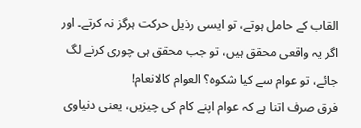القاب کے حامل ہوتے، تو ایسی رذیل حرکت ہرگز نہ کرتے۔ اور اگر یہ واقعی محقق ہیں، تو جب محقق ہی چوری کرنے لگ جائے، تو عوام سے کیا شکوہ؟ العوام کالانعام!
فرق صرف اتنا ہے کہ عوام اپنے کام کی چیزیں، یعنی دنیاوی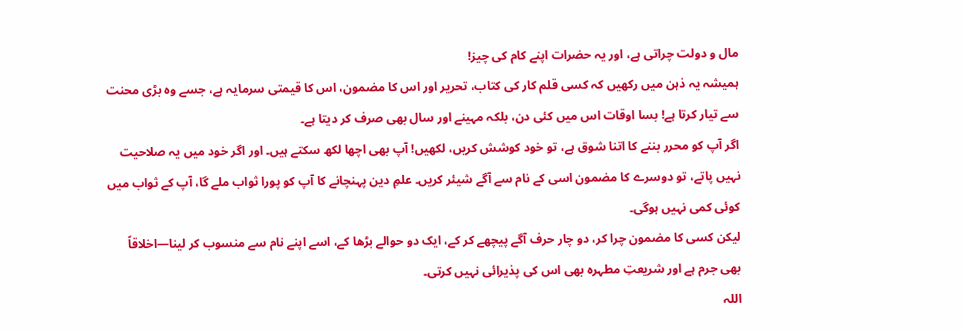مال و دولت چراتی ہے، اور یہ حضرات اپنے کام کی چیز!
ہمیشہ یہ ذہن میں رکھیں کہ کسی قلم کار کی کتاب، تحریر اور اس کا مضمون، اس کا قیمتی سرمایہ ہے، جسے وہ بڑی محنت سے تیار کرتا ہے! بسا اوقات اس میں کئی دن، بلکہ مہینے اور سال بھی صرف کر دیتا ہے۔
اگر آپ کو محرر بننے کا اتنا شوق ہے، تو خود کوشش کریں، لکھیں! آپ بھی اچھا لکھ سکتے ہیں۔ اور اگر خود میں یہ صلاحیت نہیں پاتے، تو دوسرے کا مضمون اسی کے نام سے آگے شیئر کریں۔ علمِ دین پہنچانے کا آپ کو پورا ثواب ملے گا، آپ کے ثواب میں کوئی کمی نہیں ہوگی۔
لیکن کسی کا مضمون چرا کر، دو چار حرف آگے پیچھے کر کے، ایک دو حوالے بڑھا کے، اسے اپنے نام سے منسوب کر لینا—اخلاقاً بھی جرم ہے اور شریعتِ مطہرہ بھی اس کی پذیرائی نہیں کرتی۔
اللہ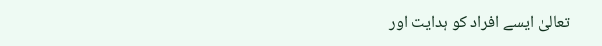تعالیٰ ایسے افراد کو ہدایت اور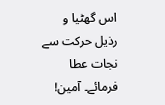اس گھٹیا و رذیل حرکت سے نجات عطا فرمائے۔ آمین!